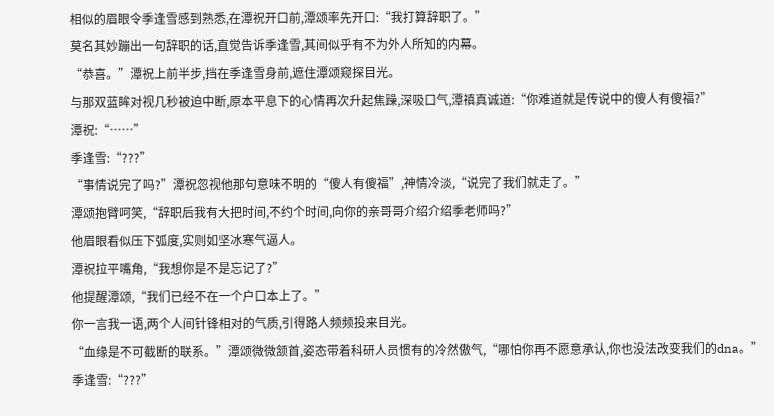相似的眉眼令季逢雪感到熟悉,在潭祝开口前,潭颂率先开口:“我打算辞职了。”
莫名其妙蹦出一句辞职的话,直觉告诉季逢雪,其间似乎有不为外人所知的内幕。
“恭喜。”潭祝上前半步,挡在季逢雪身前,遮住潭颂窥探目光。
与那双蓝眸对视几秒被迫中断,原本平息下的心情再次升起焦躁,深吸口气,潭禛真诚道:“你难道就是传说中的傻人有傻福?”
潭祝:“……”
季逢雪:“???”
“事情说完了吗?”潭祝忽视他那句意味不明的“傻人有傻福”,神情冷淡,“说完了我们就走了。”
潭颂抱臂呵笑,“辞职后我有大把时间,不约个时间,向你的亲哥哥介绍介绍季老师吗?”
他眉眼看似压下弧度,实则如坚冰寒气逼人。
潭祝拉平嘴角,“我想你是不是忘记了?”
他提醒潭颂,“我们已经不在一个户口本上了。”
你一言我一语,两个人间针锋相对的气质,引得路人频频投来目光。
“血缘是不可截断的联系。”潭颂微微颔首,姿态带着科研人员惯有的冷然傲气,“哪怕你再不愿意承认,你也没法改变我们的dna。”
季逢雪:“???”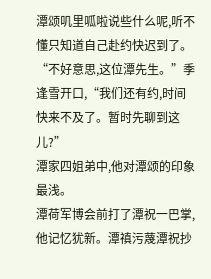潭颂叽里呱啦说些什么呢,听不懂只知道自己赴约快迟到了。
“不好意思,这位潭先生。”季逢雪开口,“我们还有约,时间快来不及了。暂时先聊到这儿?”
潭家四姐弟中,他对潭颂的印象最浅。
潭荷军博会前打了潭祝一巴掌,他记忆犹新。潭禛污蔑潭祝抄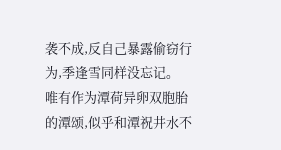袭不成,反自己暴露偷窃行为,季逢雪同样没忘记。
唯有作为潭荷异卵双胞胎的潭颂,似乎和潭祝井水不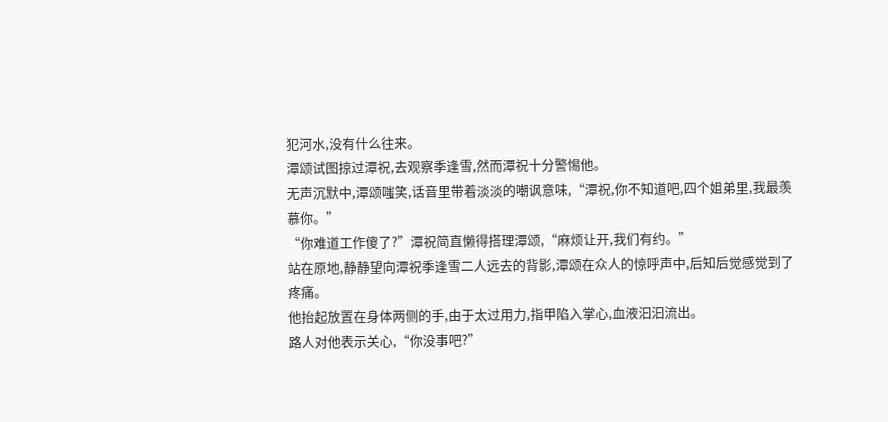犯河水,没有什么往来。
潭颂试图掠过潭祝,去观察季逢雪,然而潭祝十分警惕他。
无声沉默中,潭颂嗤笑,话音里带着淡淡的嘲讽意味,“潭祝,你不知道吧,四个姐弟里,我最羡慕你。”
“你难道工作傻了?”潭祝简直懒得搭理潭颂,“麻烦让开,我们有约。”
站在原地,静静望向潭祝季逢雪二人远去的背影,潭颂在众人的惊呼声中,后知后觉感觉到了疼痛。
他抬起放置在身体两侧的手,由于太过用力,指甲陷入掌心,血液汩汩流出。
路人对他表示关心,“你没事吧?”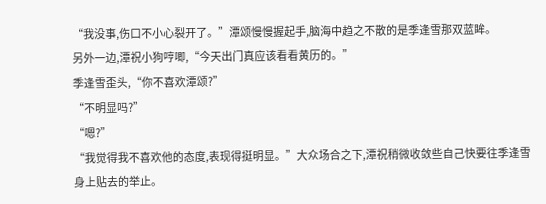“我没事,伤口不小心裂开了。”潭颂慢慢握起手,脑海中趋之不散的是季逢雪那双蓝眸。
另外一边,潭祝小狗哼唧,“今天出门真应该看看黄历的。”
季逢雪歪头,“你不喜欢潭颂?”
“不明显吗?”
“嗯?”
“我觉得我不喜欢他的态度,表现得挺明显。”大众场合之下,潭祝稍微收敛些自己快要往季逢雪身上贴去的举止。